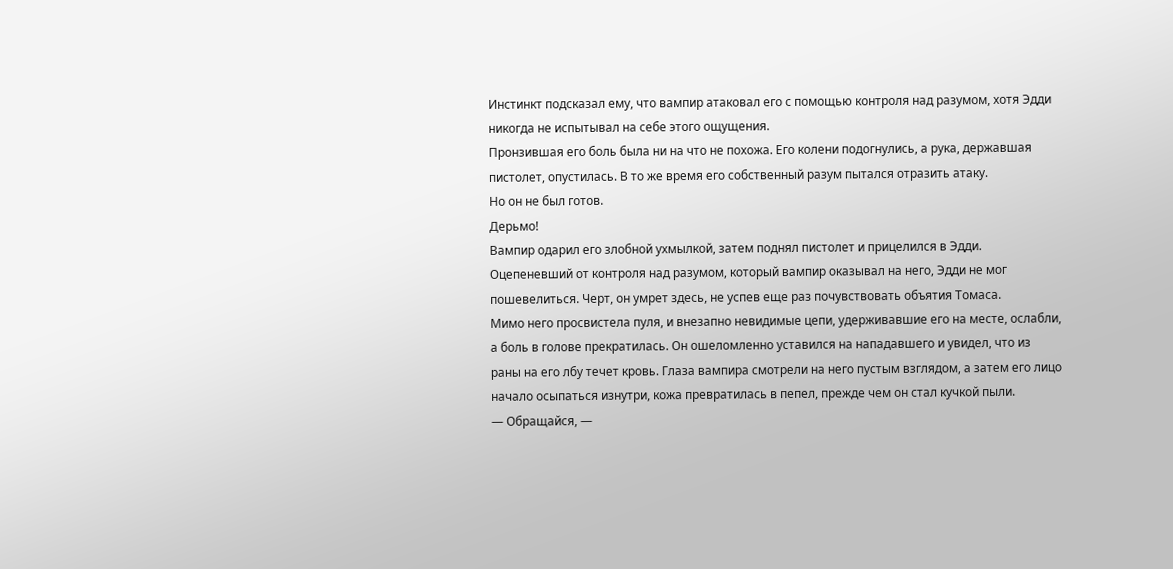Инстинкт подсказал ему, что вампир атаковал его с помощью контроля над разумом, хотя Эдди никогда не испытывал на себе этого ощущения.
Пронзившая его боль была ни на что не похожа. Его колени подогнулись, а рука, державшая пистолет, опустилась. В то же время его собственный разум пытался отразить атаку.
Но он не был готов.
Дерьмо!
Вампир одарил его злобной ухмылкой, затем поднял пистолет и прицелился в Эдди. Оцепеневший от контроля над разумом, который вампир оказывал на него, Эдди не мог пошевелиться. Черт, он умрет здесь, не успев еще раз почувствовать объятия Томаса.
Мимо него просвистела пуля, и внезапно невидимые цепи, удерживавшие его на месте, ослабли, а боль в голове прекратилась. Он ошеломленно уставился на нападавшего и увидел, что из раны на его лбу течет кровь. Глаза вампира смотрели на него пустым взглядом, а затем его лицо начало осыпаться изнутри, кожа превратилась в пепел, прежде чем он стал кучкой пыли.
— Обращайся, —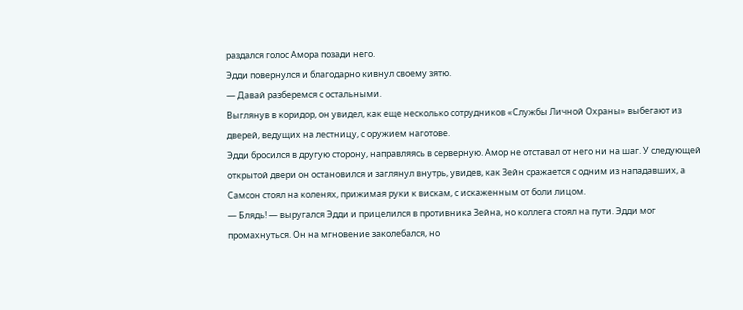раздался голос Амора позади него.
Эдди повернулся и благодарно кивнул своему зятю.
— Давай разберемся с остальными.
Выглянув в коридор, он увидел, как еще несколько сотрудников «Службы Личной Охраны» выбегают из дверей, ведущих на лестницу, с оружием наготове.
Эдди бросился в другую сторону, направляясь в серверную. Амор не отставал от него ни на шаг. У следующей открытой двери он остановился и заглянул внутрь, увидев, как Зейн сражается с одним из нападавших, а Самсон стоял на коленях, прижимая руки к вискам, с искаженным от боли лицом.
— Блядь! — выругался Эдди и прицелился в противника Зейна, но коллега стоял на пути. Эдди мог промахнуться. Он на мгновение заколебался, но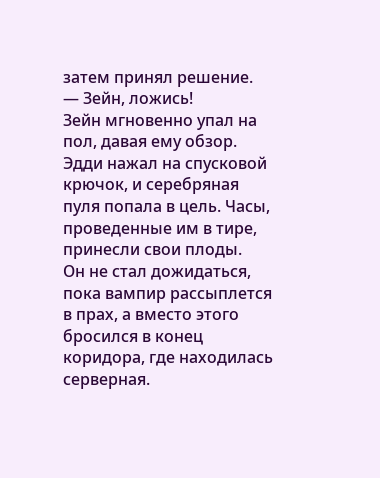затем принял решение.
— Зейн, ложись!
Зейн мгновенно упал на пол, давая ему обзор. Эдди нажал на спусковой крючок, и серебряная пуля попала в цель. Часы, проведенные им в тире, принесли свои плоды.
Он не стал дожидаться, пока вампир рассыплется в прах, а вместо этого бросился в конец коридора, где находилась серверная.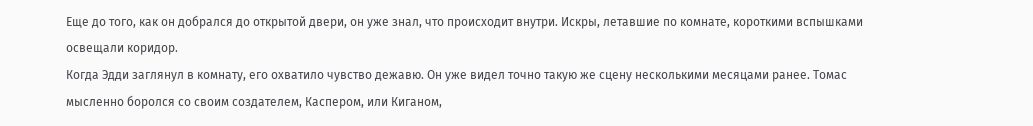Еще до того, как он добрался до открытой двери, он уже знал, что происходит внутри. Искры, летавшие по комнате, короткими вспышками освещали коридор.
Когда Эдди заглянул в комнату, его охватило чувство дежавю. Он уже видел точно такую же сцену несколькими месяцами ранее. Томас мысленно боролся со своим создателем, Каспером, или Киганом,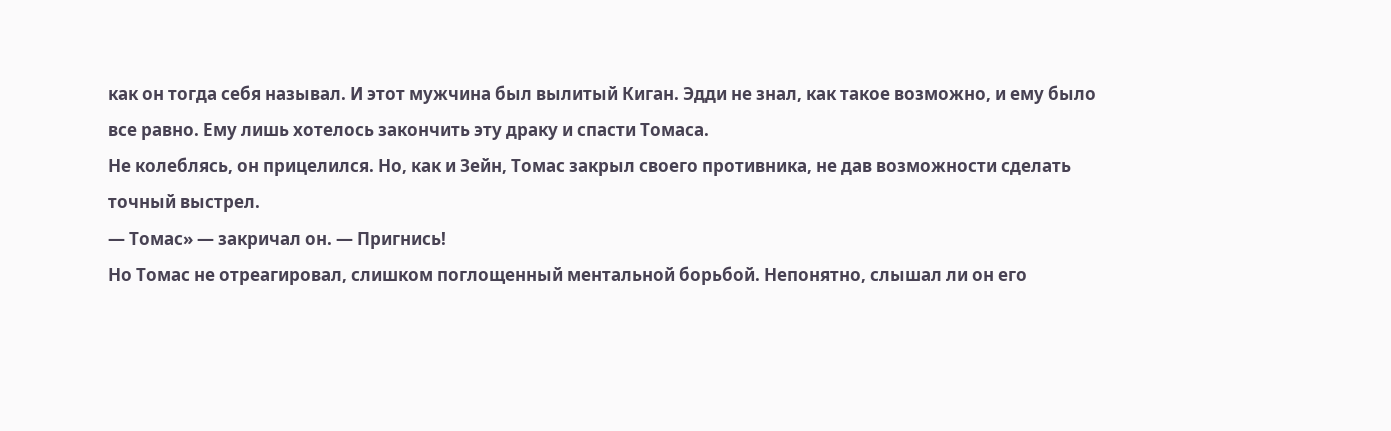как он тогда себя называл. И этот мужчина был вылитый Киган. Эдди не знал, как такое возможно, и ему было все равно. Ему лишь хотелось закончить эту драку и спасти Томаса.
Не колеблясь, он прицелился. Но, как и Зейн, Томас закрыл своего противника, не дав возможности сделать точный выстрел.
— Томас» — закричал он. — Пригнись!
Но Томас не отреагировал, слишком поглощенный ментальной борьбой. Непонятно, слышал ли он его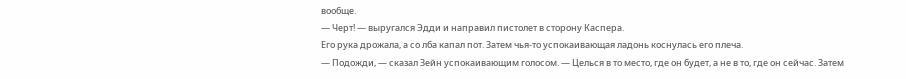вообще.
— Черт! — выругался Эдди и направил пистолет в сторону Каспера.
Его рука дрожала, а со лба капал пот. Затем чья-то успокаивающая ладонь коснулась его плеча.
— Подожди, — сказал Зейн успокаивающим голосом. — Целься в то место, где он будет, а не в то, где он сейчас. Затем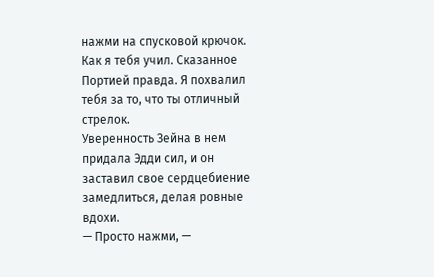нажми на спусковой крючок. Как я тебя учил. Сказанное Портией правда. Я похвалил тебя за то, что ты отличный стрелок.
Уверенность Зейна в нем придала Эдди сил, и он заставил свое сердцебиение замедлиться, делая ровные вдохи.
— Просто нажми, —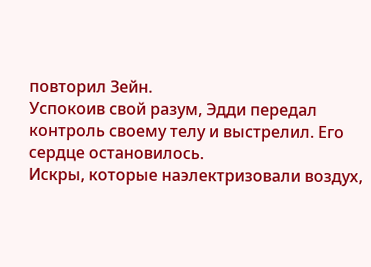повторил Зейн.
Успокоив свой разум, Эдди передал контроль своему телу и выстрелил. Его сердце остановилось.
Искры, которые наэлектризовали воздух,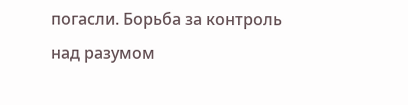погасли. Борьба за контроль над разумом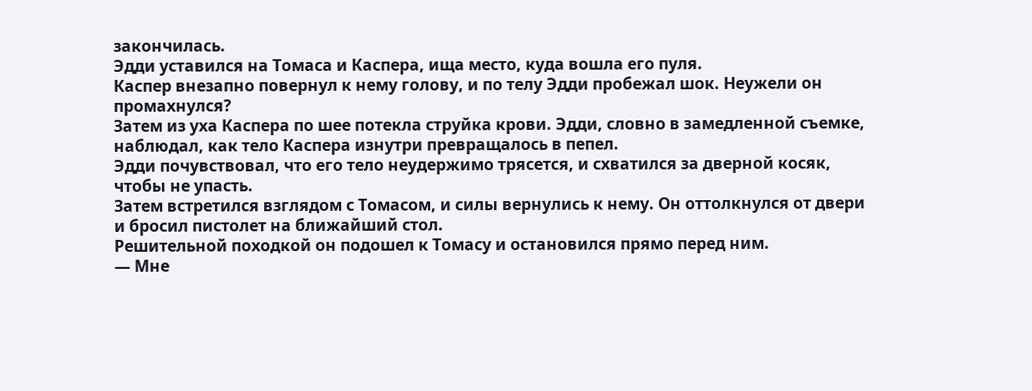закончилась.
Эдди уставился на Томаса и Каспера, ища место, куда вошла его пуля.
Каспер внезапно повернул к нему голову, и по телу Эдди пробежал шок. Неужели он промахнулся?
Затем из уха Каспера по шее потекла струйка крови. Эдди, словно в замедленной съемке, наблюдал, как тело Каспера изнутри превращалось в пепел.
Эдди почувствовал, что его тело неудержимо трясется, и схватился за дверной косяк, чтобы не упасть.
Затем встретился взглядом с Томасом, и силы вернулись к нему. Он оттолкнулся от двери и бросил пистолет на ближайший стол.
Решительной походкой он подошел к Томасу и остановился прямо перед ним.
— Мне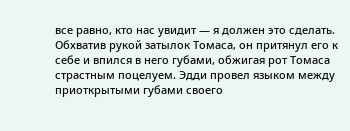все равно, кто нас увидит — я должен это сделать.
Обхватив рукой затылок Томаса, он притянул его к себе и впился в него губами, обжигая рот Томаса страстным поцелуем. Эдди провел языком между приоткрытыми губами своего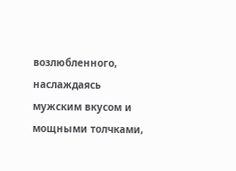возлюбленного, наслаждаясь мужским вкусом и мощными толчками,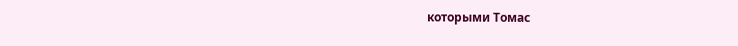которыми Томас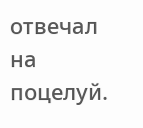отвечал на поцелуй.